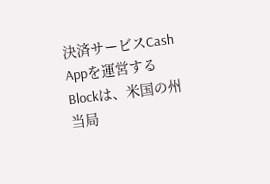決済サービスCash Appを運営するBlockは、米国の州当局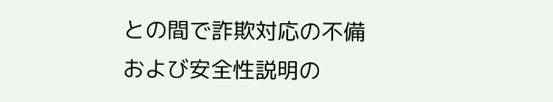との間で詐欺対応の不備および安全性説明の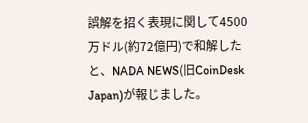誤解を招く表現に関して4500万ドル(約72億円)で和解したと、NADA NEWS(旧CoinDesk Japan)が報じました。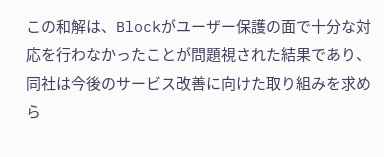この和解は、Blockがユーザー保護の面で十分な対応を行わなかったことが問題視された結果であり、同社は今後のサービス改善に向けた取り組みを求めら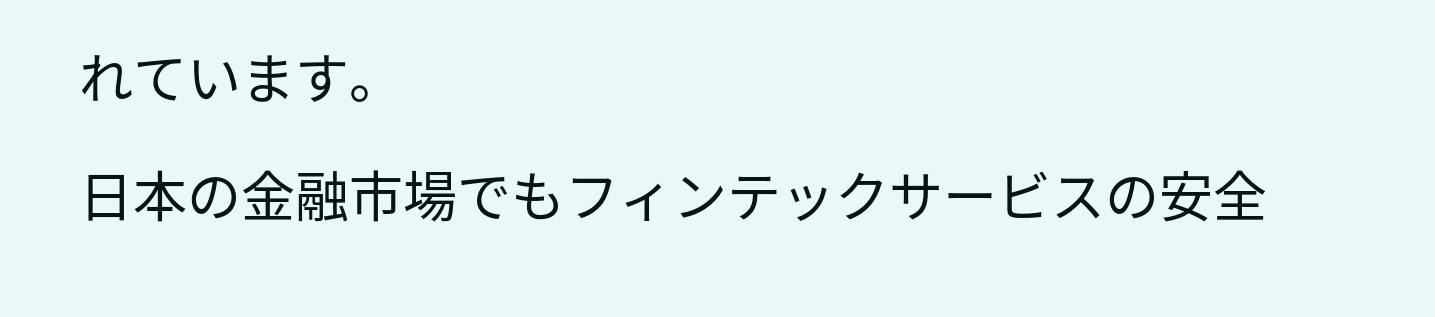れています。

日本の金融市場でもフィンテックサービスの安全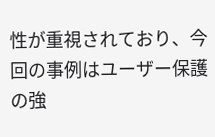性が重視されており、今回の事例はユーザー保護の強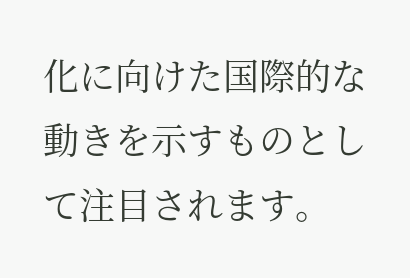化に向けた国際的な動きを示すものとして注目されます。